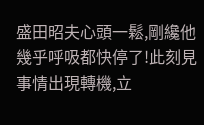盛田昭夫心頭一鬆,剛纔他幾乎呼吸都快停了!此刻見事情出現轉機,立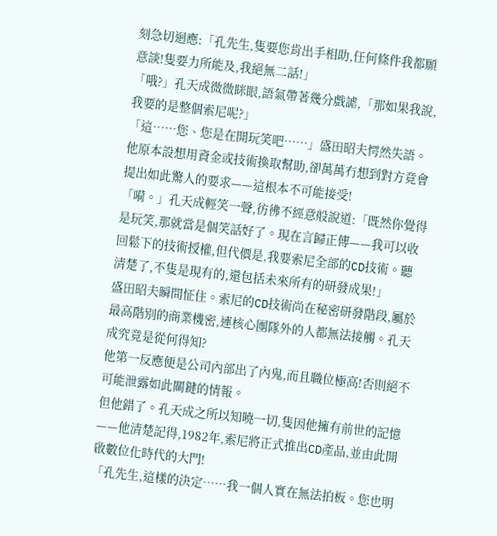刻急切迴應:「孔先生,隻要您肯出手相助,任何條件我都願意談!隻要力所能及,我絕無二話!」
「哦?」孔天成微微眯眼,語氣帶著幾分戲謔,「那如果我說,我要的是整個索尼呢?」
「這……您、您是在開玩笑吧……」盛田昭夫愕然失語。他原本設想用資金或技術換取幫助,卻萬萬冇想到對方竟會提出如此驚人的要求——這根本不可能接受!
「嗬。」孔天成輕笑一聲,彷彿不經意般說道:「既然你覺得是玩笑,那就當是個笑話好了。現在言歸正傳——我可以收回鬆下的技術授權,但代價是,我要索尼全部的CD技術。聽清楚了,不隻是現有的,還包括未來所有的研發成果!」
盛田昭夫瞬間怔住。索尼的CD技術尚在秘密研發階段,屬於最高階別的商業機密,連核心團隊外的人都無法接觸。孔天成究竟是從何得知?
他第一反應便是公司內部出了內鬼,而且職位極高!否則絕不可能泄露如此關鍵的情報。
但他錯了。孔天成之所以知曉一切,隻因他擁有前世的記憶——他清楚記得,1982年,索尼將正式推出CD產品,並由此開啟數位化時代的大門!
「孔先生,這樣的決定……我一個人實在無法拍板。您也明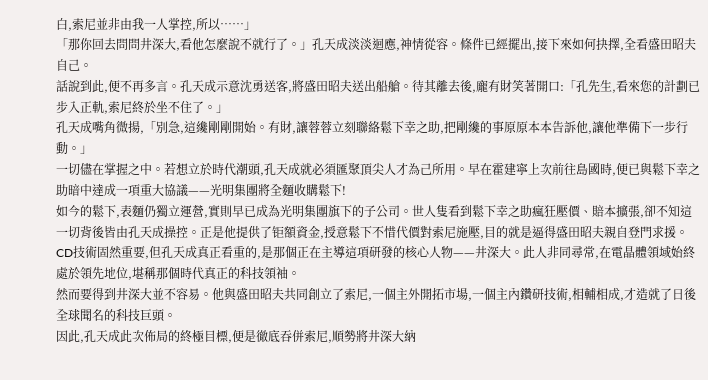白,索尼並非由我一人掌控,所以……」
「那你回去問問井深大,看他怎麼說不就行了。」孔天成淡淡迴應,神情從容。條件已經擺出,接下來如何抉擇,全看盛田昭夫自己。
話說到此,便不再多言。孔天成示意沈勇送客,將盛田昭夫送出船艙。待其離去後,龐有財笑著開口:「孔先生,看來您的計劃已步入正軌,索尼終於坐不住了。」
孔天成嘴角微揚,「別急,這纔剛剛開始。有財,讓蓉蓉立刻聯絡鬆下幸之助,把剛纔的事原原本本告訴他,讓他準備下一步行動。」
一切儘在掌握之中。若想立於時代潮頭,孔天成就必須匯聚頂尖人才為己所用。早在霍建寧上次前往島國時,便已與鬆下幸之助暗中達成一項重大協議——光明集團將全麵收購鬆下!
如今的鬆下,表麵仍獨立運營,實則早已成為光明集團旗下的子公司。世人隻看到鬆下幸之助瘋狂壓價、賠本擴張,卻不知這一切背後皆由孔天成操控。正是他提供了钜額資金,授意鬆下不惜代價對索尼施壓,目的就是逼得盛田昭夫親自登門求援。
CD技術固然重要,但孔天成真正看重的,是那個正在主導這項研發的核心人物——井深大。此人非同尋常,在電晶體領域始終處於領先地位,堪稱那個時代真正的科技領袖。
然而要得到井深大並不容易。他與盛田昭夫共同創立了索尼,一個主外開拓市場,一個主內鑽研技術,相輔相成,才造就了日後全球聞名的科技巨頭。
因此,孔天成此次佈局的終極目標,便是徹底吞併索尼,順勢將井深大納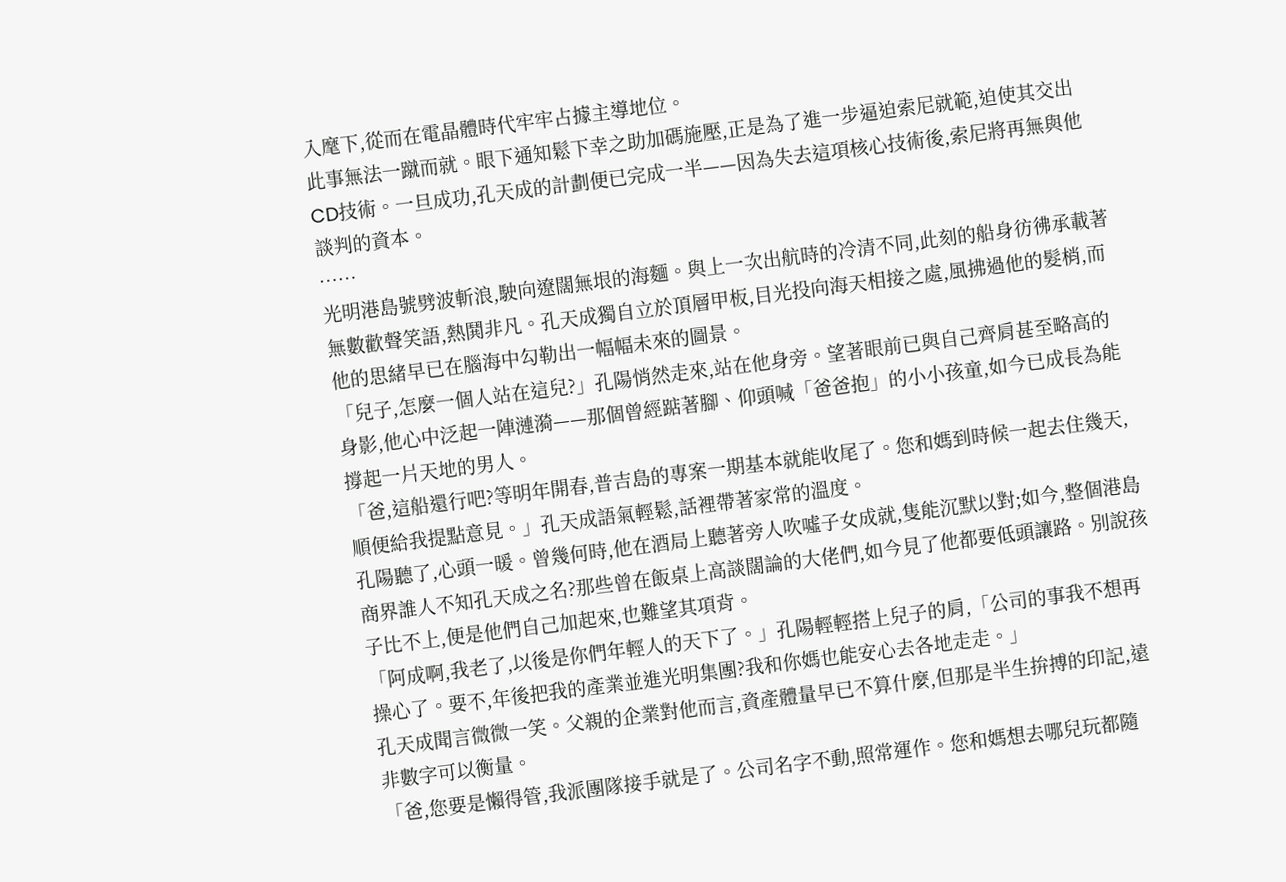入麾下,從而在電晶體時代牢牢占據主導地位。
此事無法一蹴而就。眼下通知鬆下幸之助加碼施壓,正是為了進一步逼迫索尼就範,迫使其交出CD技術。一旦成功,孔天成的計劃便已完成一半——因為失去這項核心技術後,索尼將再無與他談判的資本。
……
光明港島號劈波斬浪,駛向遼闊無垠的海麵。與上一次出航時的冷清不同,此刻的船身彷彿承載著無數歡聲笑語,熱鬨非凡。孔天成獨自立於頂層甲板,目光投向海天相接之處,風拂過他的髮梢,而他的思緒早已在腦海中勾勒出一幅幅未來的圖景。
「兒子,怎麼一個人站在這兒?」孔陽悄然走來,站在他身旁。望著眼前已與自己齊肩甚至略高的身影,他心中泛起一陣漣漪——那個曾經踮著腳、仰頭喊「爸爸抱」的小小孩童,如今已成長為能撐起一片天地的男人。
「爸,這船還行吧?等明年開春,普吉島的專案一期基本就能收尾了。您和媽到時候一起去住幾天,順便給我提點意見。」孔天成語氣輕鬆,話裡帶著家常的溫度。
孔陽聽了,心頭一暖。曾幾何時,他在酒局上聽著旁人吹噓子女成就,隻能沉默以對;如今,整個港島商界誰人不知孔天成之名?那些曾在飯桌上高談闊論的大佬們,如今見了他都要低頭讓路。別說孩子比不上,便是他們自己加起來,也難望其項背。
「阿成啊,我老了,以後是你們年輕人的天下了。」孔陽輕輕搭上兒子的肩,「公司的事我不想再操心了。要不,年後把我的產業並進光明集團?我和你媽也能安心去各地走走。」
孔天成聞言微微一笑。父親的企業對他而言,資產體量早已不算什麼,但那是半生拚搏的印記,遠非數字可以衡量。
「爸,您要是懶得管,我派團隊接手就是了。公司名字不動,照常運作。您和媽想去哪兒玩都隨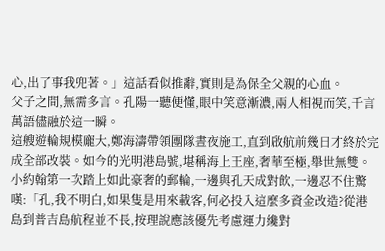心,出了事我兜著。」這話看似推辭,實則是為保全父親的心血。
父子之間,無需多言。孔陽一聽便懂,眼中笑意漸濃,兩人相視而笑,千言萬語儘融於這一瞬。
這艘遊輪規模龐大,鄭海濤帶領團隊晝夜施工,直到啟航前幾日才終於完成全部改裝。如今的光明港島號,堪稱海上王座,奢華至極,舉世無雙。
小約翰第一次踏上如此豪奢的郵輪,一邊與孔天成對飲,一邊忍不住驚嘆:「孔,我不明白,如果隻是用來載客,何必投入這麼多資金改造?從港島到普吉島航程並不長,按理說應該優先考慮運力纔對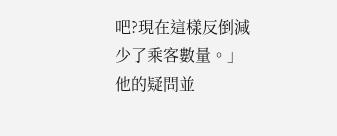吧?現在這樣反倒減少了乘客數量。」
他的疑問並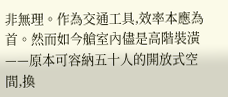非無理。作為交通工具,效率本應為首。然而如今艙室內儘是高階裝潢——原本可容納五十人的開放式空間,換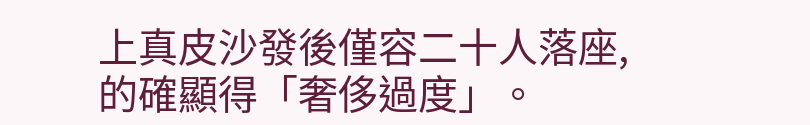上真皮沙發後僅容二十人落座,的確顯得「奢侈過度」。